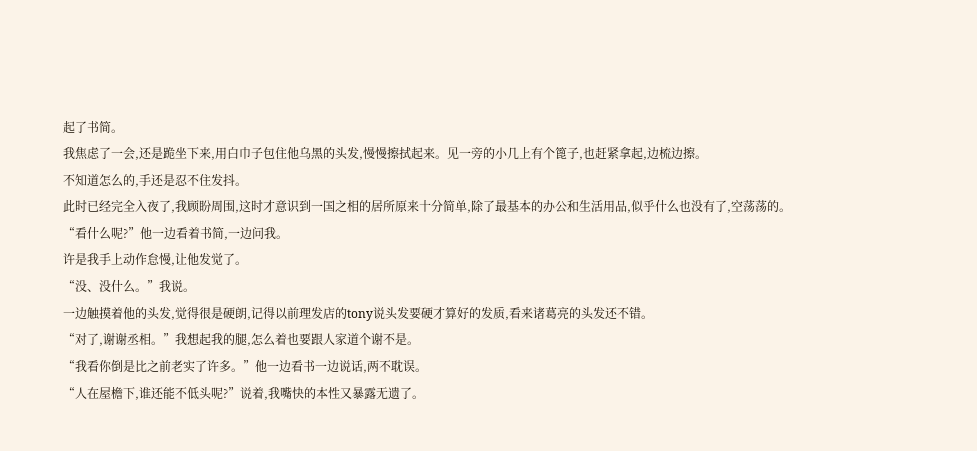起了书简。
我焦虑了一会,还是跪坐下来,用白巾子包住他乌黑的头发,慢慢擦拭起来。见一旁的小几上有个篦子,也赶紧拿起,边梳边擦。
不知道怎么的,手还是忍不住发抖。
此时已经完全入夜了,我顾盼周围,这时才意识到一国之相的居所原来十分简单,除了最基本的办公和生活用品,似乎什么也没有了,空荡荡的。
“看什么呢?”他一边看着书简,一边问我。
许是我手上动作怠慢,让他发觉了。
“没、没什么。”我说。
一边触摸着他的头发,觉得很是硬朗,记得以前理发店的tony说头发要硬才算好的发质,看来诸葛亮的头发还不错。
“对了,谢谢丞相。”我想起我的腿,怎么着也要跟人家道个谢不是。
“我看你倒是比之前老实了许多。”他一边看书一边说话,两不耽误。
“人在屋檐下,谁还能不低头呢?”说着,我嘴快的本性又暴露无遗了。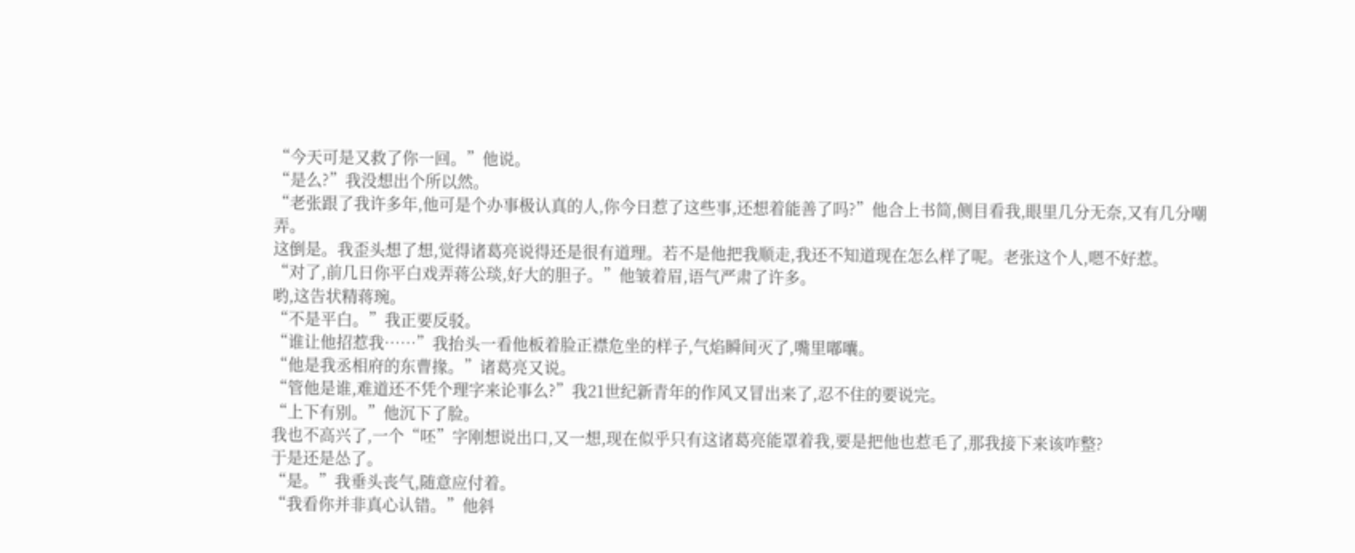“今天可是又救了你一回。”他说。
“是么?”我没想出个所以然。
“老张跟了我许多年,他可是个办事极认真的人,你今日惹了这些事,还想着能善了吗?”他合上书简,侧目看我,眼里几分无奈,又有几分嘲弄。
这倒是。我歪头想了想,觉得诸葛亮说得还是很有道理。若不是他把我顺走,我还不知道现在怎么样了呢。老张这个人,嗯不好惹。
“对了,前几日你平白戏弄蒋公琰,好大的胆子。”他皱着眉,语气严肃了许多。
哟,这告状精蒋琬。
“不是平白。”我正要反驳。
“谁让他招惹我……”我抬头一看他板着脸正襟危坐的样子,气焰瞬间灭了,嘴里嘟囔。
“他是我丞相府的东曹掾。”诸葛亮又说。
“管他是谁,难道还不凭个理字来论事么?”我21世纪新青年的作风又冒出来了,忍不住的要说完。
“上下有别。”他沉下了脸。
我也不高兴了,一个“呸”字刚想说出口,又一想,现在似乎只有这诸葛亮能罩着我,要是把他也惹毛了,那我接下来该咋整?
于是还是怂了。
“是。”我垂头丧气,随意应付着。
“我看你并非真心认错。”他斜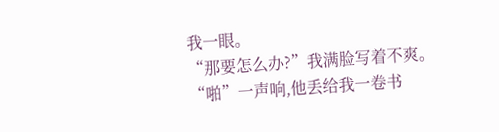我一眼。
“那要怎么办?”我满脸写着不爽。
“啪”一声响,他丢给我一卷书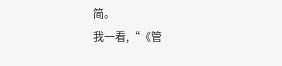简。
我一看,“《管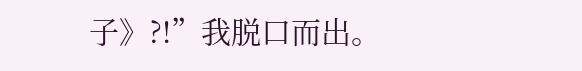子》?!”我脱口而出。